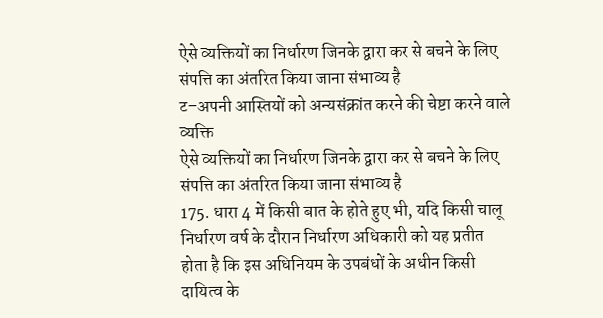ऐसे व्यक्तियों का निर्धारण जिनके द्वारा कर से बचने के लिए संपत्ति का अंतरित किया जाना संभाव्य है
ट–अपनी आस्तियों को अन्यसंक्रांत करने की चेष्टा करने वाले व्यक्ति
ऐसे व्यक्तियों का निर्धारण जिनके द्वारा कर से बचने के लिए संपत्ति का अंतरित किया जाना संभाव्य है
175. धारा 4 में किसी बात के होते हुए भी, यदि किसी चालू निर्धारण वर्ष के दौरान निर्धारण अधिकारी को यह प्रतीत होता है कि इस अधिनियम के उपबंधों के अधीन किसी दायित्व के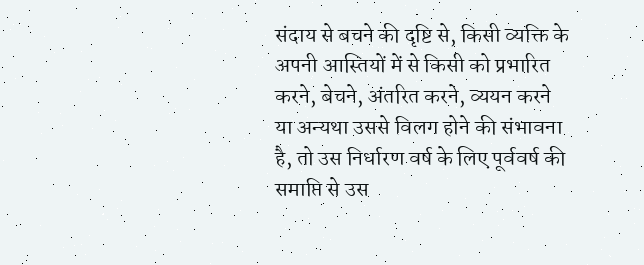संदाय से बचने की दृष्टि से, किसी व्यक्ति के अपनी आस्तियों में से किसी को प्रभारित करने, बेचने, अंतरित करने, व्ययन करने या अन्यथा उससे विलग होने की संभावना है, तो उस निर्धारण वर्ष के लिए पूर्ववर्ष की समाप्ति से उस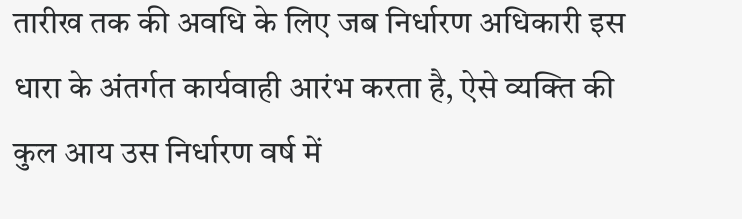तारीख तक की अवधि के लिए जब निर्धारण अधिकारी इस धारा के अंतर्गत कार्यवाही आरंभ करता है, ऐसे व्यक्ति की कुल आय उस निर्धारण वर्ष में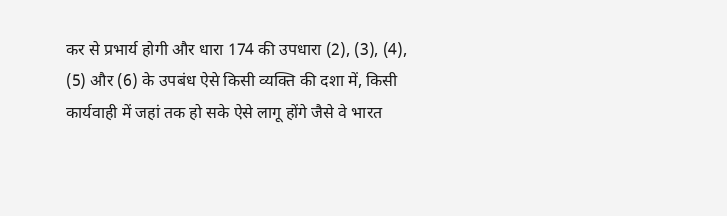कर से प्रभार्य होगी और धारा 174 की उपधारा (2), (3), (4), (5) और (6) के उपबंध ऐसे किसी व्यक्ति की दशा में, किसी कार्यवाही में जहां तक हो सके ऐसे लागू होंगे जैसे वे भारत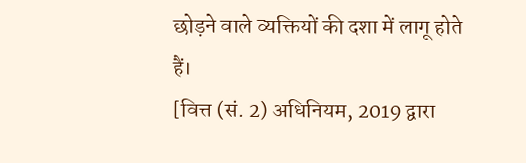छोड़ने वाले व्यक्तियों की दशा में लागू होते हैं।
[वित्त (सं. 2) अधिनियम, 2019 द्वारा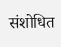संशोधित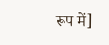रूप में]